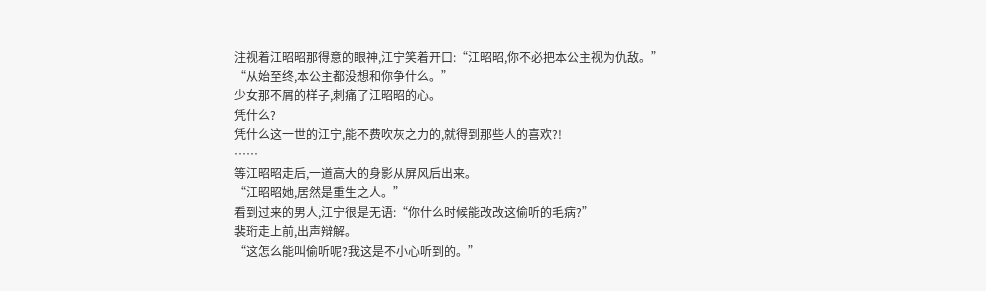注视着江昭昭那得意的眼神,江宁笑着开口:“江昭昭,你不必把本公主视为仇敌。”
“从始至终,本公主都没想和你争什么。”
少女那不屑的样子,刺痛了江昭昭的心。
凭什么?
凭什么这一世的江宁,能不费吹灰之力的,就得到那些人的喜欢?!
……
等江昭昭走后,一道高大的身影从屏风后出来。
“江昭昭她,居然是重生之人。”
看到过来的男人,江宁很是无语:“你什么时候能改改这偷听的毛病?”
裴珩走上前,出声辩解。
“这怎么能叫偷听呢?我这是不小心听到的。”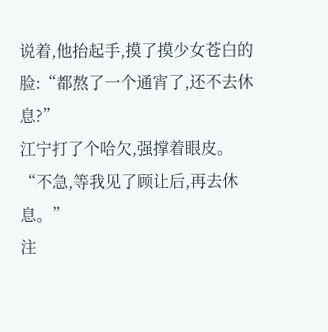说着,他抬起手,摸了摸少女苍白的脸:“都熬了一个通宵了,还不去休息?”
江宁打了个哈欠,强撑着眼皮。
“不急,等我见了顾让后,再去休息。”
注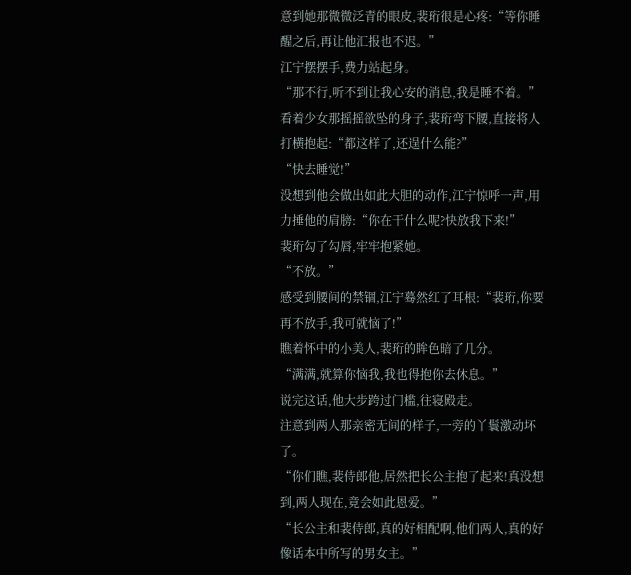意到她那微微泛青的眼皮,裴珩很是心疼:“等你睡醒之后,再让他汇报也不迟。”
江宁摆摆手,费力站起身。
“那不行,听不到让我心安的消息,我是睡不着。”
看着少女那摇摇欲坠的身子,裴珩弯下腰,直接将人打横抱起:“都这样了,还逞什么能?”
“快去睡觉!”
没想到他会做出如此大胆的动作,江宁惊呼一声,用力捶他的肩膀:“你在干什么呢?快放我下来!”
裴珩勾了勾唇,牢牢抱紧她。
“不放。”
感受到腰间的禁锢,江宁蓦然红了耳根:“裴珩,你要再不放手,我可就恼了!”
瞧着怀中的小美人,裴珩的眸色暗了几分。
“满满,就算你恼我,我也得抱你去休息。”
说完这话,他大步跨过门槛,往寝殿走。
注意到两人那亲密无间的样子,一旁的丫鬟激动坏了。
“你们瞧,裴侍郎他,居然把长公主抱了起来!真没想到,两人现在,竟会如此恩爱。”
“长公主和裴侍郎,真的好相配啊,他们两人,真的好像话本中所写的男女主。”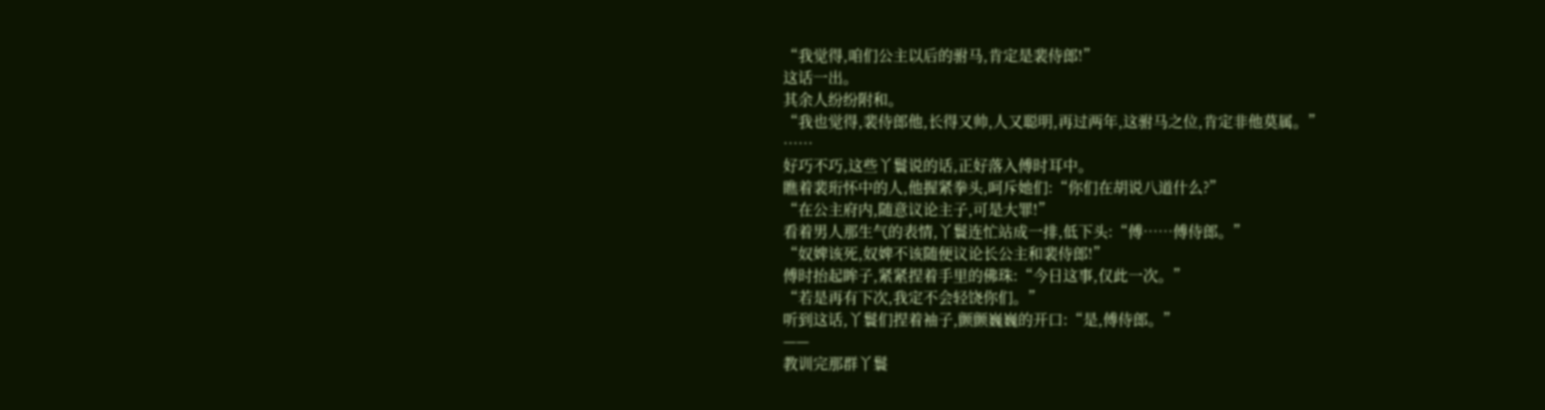“我觉得,咱们公主以后的驸马,肯定是裴侍郎!”
这话一出。
其余人纷纷附和。
“我也觉得,裴侍郎他,长得又帅,人又聪明,再过两年,这驸马之位,肯定非他莫属。”
……
好巧不巧,这些丫鬟说的话,正好落入傅时耳中。
瞧着裴珩怀中的人,他握紧拳头,呵斥她们:“你们在胡说八道什么?”
“在公主府内,随意议论主子,可是大罪!”
看着男人那生气的表情,丫鬟连忙站成一排,低下头:“傅……傅侍郎。”
“奴婢该死,奴婢不该随便议论长公主和裴侍郎!”
傅时抬起眸子,紧紧捏着手里的佛珠:“今日这事,仅此一次。”
“若是再有下次,我定不会轻饶你们。”
听到这话,丫鬟们捏着袖子,颤颤巍巍的开口:“是,傅侍郎。”
——
教训完那群丫鬟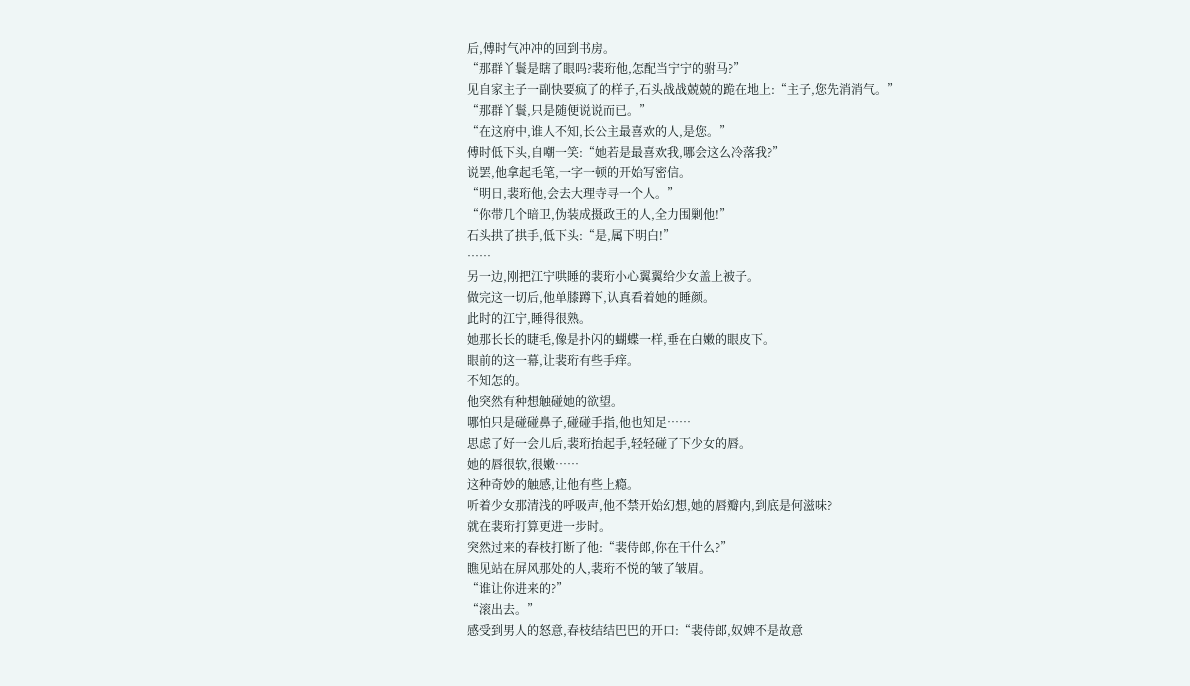后,傅时气冲冲的回到书房。
“那群丫鬟是瞎了眼吗?裴珩他,怎配当宁宁的驸马?”
见自家主子一副快要疯了的样子,石头战战兢兢的跪在地上:“主子,您先消消气。”
“那群丫鬟,只是随便说说而已。”
“在这府中,谁人不知,长公主最喜欢的人,是您。”
傅时低下头,自嘲一笑:“她若是最喜欢我,哪会这么冷落我?”
说罢,他拿起毛笔,一字一顿的开始写密信。
“明日,裴珩他,会去大理寺寻一个人。”
“你带几个暗卫,伪装成摄政王的人,全力围剿他!”
石头拱了拱手,低下头:“是,属下明白!”
……
另一边,刚把江宁哄睡的裴珩小心翼翼给少女盖上被子。
做完这一切后,他单膝蹲下,认真看着她的睡颜。
此时的江宁,睡得很熟。
她那长长的睫毛,像是扑闪的蝴蝶一样,垂在白嫩的眼皮下。
眼前的这一幕,让裴珩有些手痒。
不知怎的。
他突然有种想触碰她的欲望。
哪怕只是碰碰鼻子,碰碰手指,他也知足……
思虑了好一会儿后,裴珩抬起手,轻轻碰了下少女的唇。
她的唇很软,很嫩……
这种奇妙的触感,让他有些上瘾。
听着少女那清浅的呼吸声,他不禁开始幻想,她的唇瓣内,到底是何滋味?
就在裴珩打算更进一步时。
突然过来的春枝打断了他:“裴侍郎,你在干什么?”
瞧见站在屏风那处的人,裴珩不悦的皱了皱眉。
“谁让你进来的?”
“滚出去。”
感受到男人的怒意,春枝结结巴巴的开口:“裴侍郎,奴婢不是故意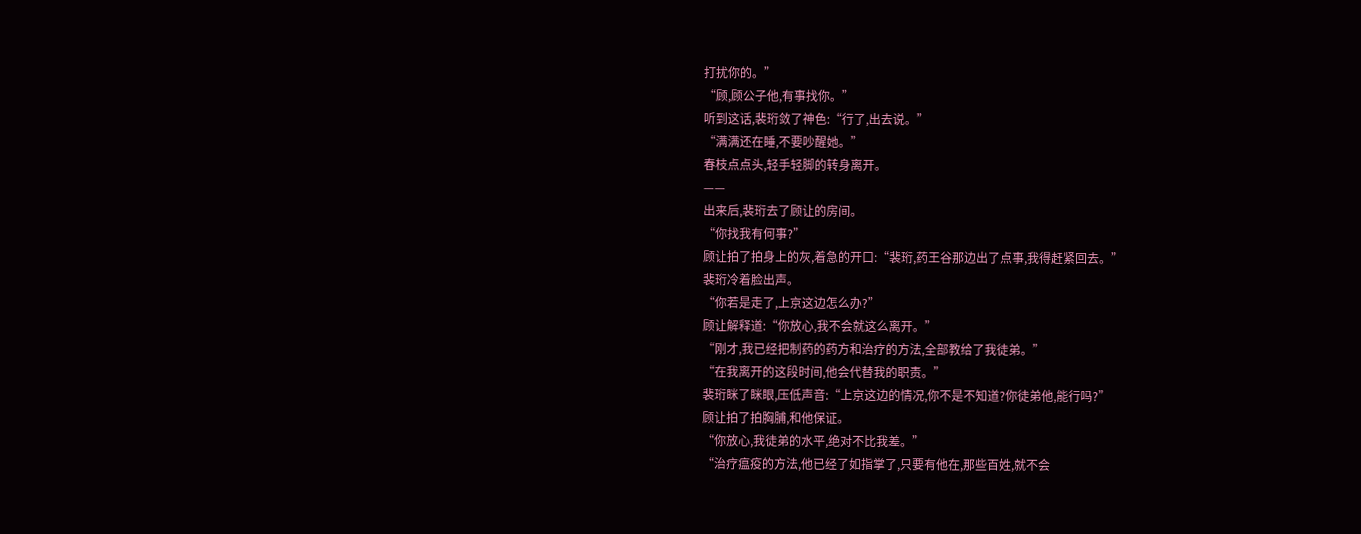打扰你的。”
“顾,顾公子他,有事找你。”
听到这话,裴珩敛了神色:“行了,出去说。”
“满满还在睡,不要吵醒她。”
春枝点点头,轻手轻脚的转身离开。
——
出来后,裴珩去了顾让的房间。
“你找我有何事?”
顾让拍了拍身上的灰,着急的开口:“裴珩,药王谷那边出了点事,我得赶紧回去。”
裴珩冷着脸出声。
“你若是走了,上京这边怎么办?”
顾让解释道:“你放心,我不会就这么离开。”
“刚才,我已经把制药的药方和治疗的方法,全部教给了我徒弟。”
“在我离开的这段时间,他会代替我的职责。”
裴珩眯了眯眼,压低声音:“上京这边的情况,你不是不知道?你徒弟他,能行吗?”
顾让拍了拍胸脯,和他保证。
“你放心,我徒弟的水平,绝对不比我差。”
“治疗瘟疫的方法,他已经了如指掌了,只要有他在,那些百姓,就不会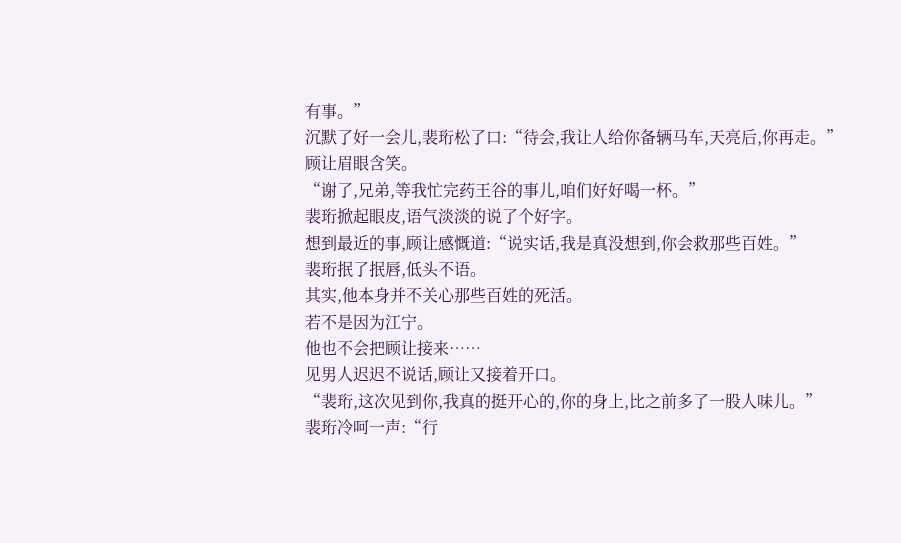有事。”
沉默了好一会儿,裴珩松了口:“待会,我让人给你备辆马车,天亮后,你再走。”
顾让眉眼含笑。
“谢了,兄弟,等我忙完药王谷的事儿,咱们好好喝一杯。”
裴珩掀起眼皮,语气淡淡的说了个好字。
想到最近的事,顾让感慨道:“说实话,我是真没想到,你会救那些百姓。”
裴珩抿了抿唇,低头不语。
其实,他本身并不关心那些百姓的死活。
若不是因为江宁。
他也不会把顾让接来……
见男人迟迟不说话,顾让又接着开口。
“裴珩,这次见到你,我真的挺开心的,你的身上,比之前多了一股人味儿。”
裴珩冷呵一声:“行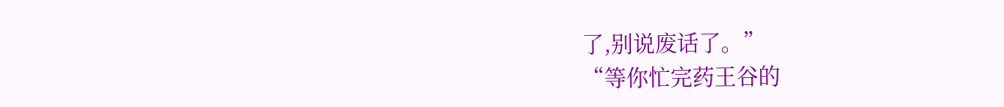了,别说废话了。”
“等你忙完药王谷的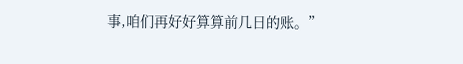事,咱们再好好算算前几日的账。”